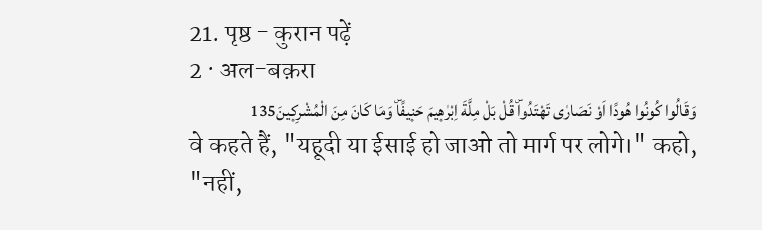21. पृष्ठ - कुरान पढ़ें
2 · अल-बक़रा
وَقَالُوا كُونُوا هُودًا اَوْ نَصَارٰى تَهْتَدُواۜ قُلْ بَلْ مِلَّةَ اِبْرٰه۪يمَ حَن۪يفًاۜ وَمَا كَانَ مِنَ الْمُشْرِك۪ينَ135
वे कहते हैं, "यहूदी या ईसाई हो जाओ तो मार्ग पर लोगे।" कहो, "नहीं,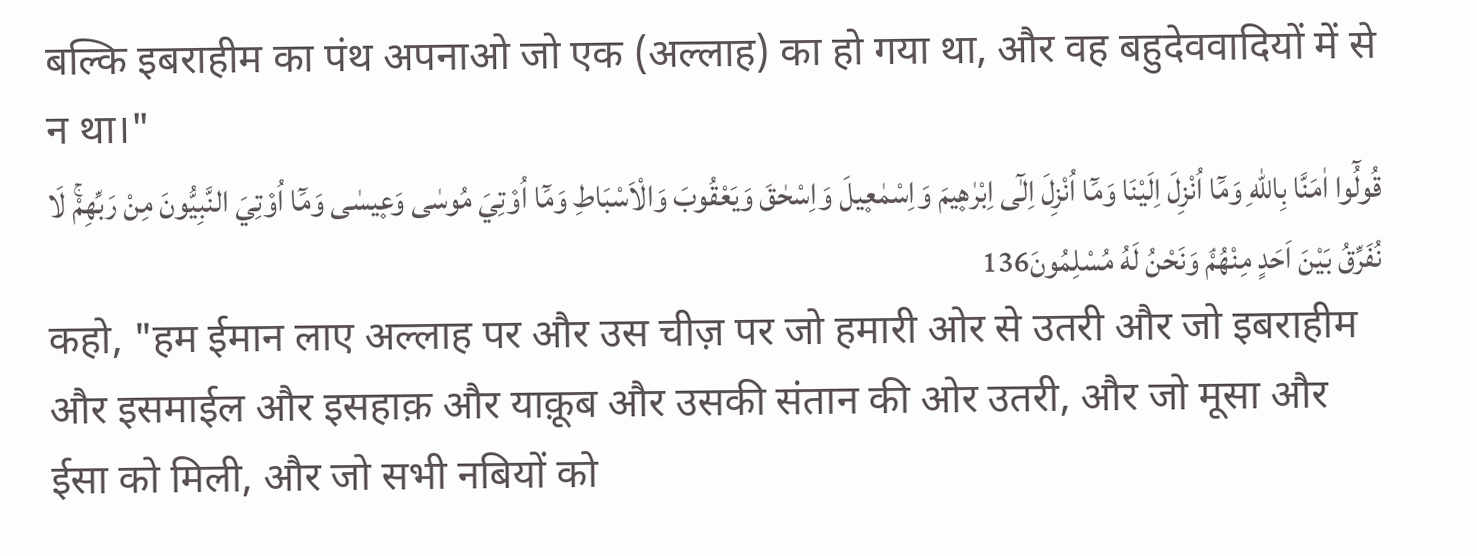बल्कि इबराहीम का पंथ अपनाओ जो एक (अल्लाह) का हो गया था, और वह बहुदेववादियों में से न था।"
قُولُٓوا اٰمَنَّا بِاللّٰهِ وَمَٓا اُنْزِلَ اِلَيْنَا وَمَٓا اُنْزِلَ اِلٰٓى اِبْرٰه۪يمَ وَاِسْمٰع۪يلَ وَاِسْحٰقَ وَيَعْقُوبَ وَالْاَسْبَاطِ وَمَٓا اُو۫تِيَ مُوسٰى وَع۪يسٰى وَمَٓا اُو۫تِيَ النَّبِيُّونَ مِنْ رَبِّهِمْۚ لَا نُفَرِّقُ بَيْنَ اَحَدٍ مِنْهُمْۘ وَنَحْنُ لَهُ مُسْلِمُونَ136
कहो, "हम ईमान लाए अल्लाह पर और उस चीज़ पर जो हमारी ओर से उतरी और जो इबराहीम और इसमाईल और इसहाक़ और याक़ूब और उसकी संतान की ओर उतरी, और जो मूसा और ईसा को मिली, और जो सभी नबियों को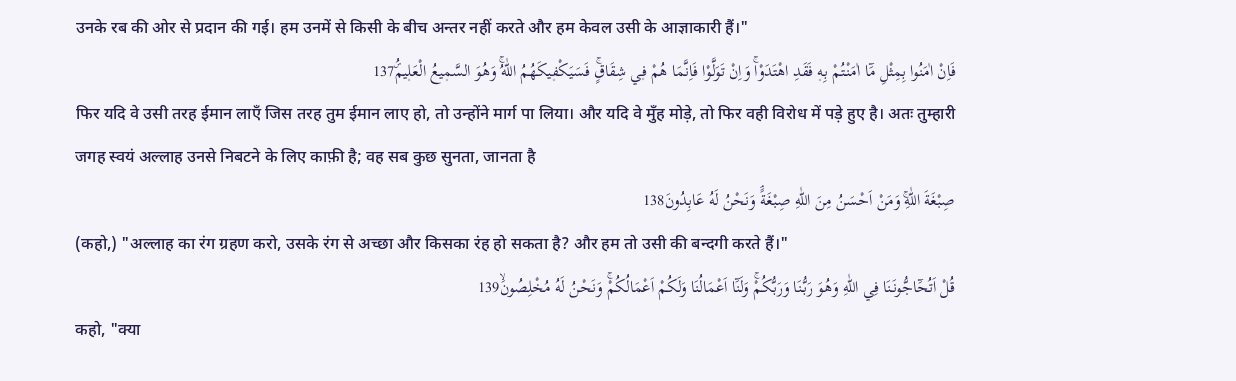उनके रब की ओर से प्रदान की गई। हम उनमें से किसी के बीच अन्तर नहीं करते और हम केवल उसी के आज्ञाकारी हैं।"
فَاِنْ اٰمَنُوا بِمِثْلِ مَٓا اٰمَنْتُمْ بِه۪ فَقَدِ اهْتَدَوْاۚ وَاِنْ تَوَلَّوْا فَاِنَّمَا هُمْ ف۪ي شِقَاقٍۚ فَسَيَكْف۪يكَهُمُ اللّٰهُۚ وَهُوَ السَّم۪يعُ الْعَل۪يمُۜ137
फिर यदि वे उसी तरह ईमान लाएँ जिस तरह तुम ईमान लाए हो, तो उन्होंने मार्ग पा लिया। और यदि वे मुँह मोड़े, तो फिर वही विरोध में पड़े हुए है। अतः तुम्हारी जगह स्वयं अल्लाह उनसे निबटने के लिए काफ़ी है; वह सब कुछ सुनता, जानता है
صِبْغَةَ اللّٰهِۚ وَمَنْ اَحْسَنُ مِنَ اللّٰهِ صِبْغَةًۘ وَنَحْنُ لَهُ عَابِدُونَ138
(कहो,) "अल्लाह का रंग ग्रहण करो, उसके रंग से अच्छा और किसका रंह हो सकता है? और हम तो उसी की बन्दगी करते हैं।"
قُلْ اَتُحَٓاجُّونَنَا فِي اللّٰهِ وَهُوَ رَبُّنَا وَرَبُّكُمْۚ وَلَنَٓا اَعْمَالُنَا وَلَكُمْ اَعْمَالُكُمْۚ وَنَحْنُ لَهُ مُخْلِصُونَۙ139
कहो, "क्या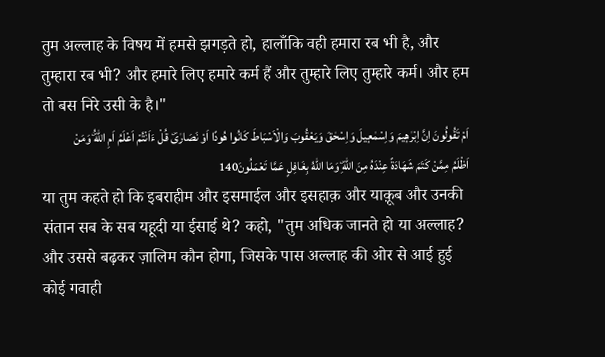तुम अल्लाह के विषय में हमसे झगड़ते हो, हालाँकि वही हमारा रब भी है, और तुम्हारा रब भी? और हमारे लिए हमारे कर्म हैं और तुम्हारे लिए तुम्हारे कर्म। और हम तो बस निरे उसी के है।"
اَمْ تَقُولُونَ اِنَّ اِبْرٰه۪يمَ وَاِسْمٰع۪يلَ وَاِسْحٰقَ وَيَعْقُوبَ وَالْاَسْبَاطَ كَانُوا هُودًا اَوْ نَصَارٰىۜ قُلْ ءَاَنْتُمْ اَعْلَمُ اَمِ اللّٰهُۜ وَمَنْ اَظْلَمُ مِمَّنْ كَتَمَ شَهَادَةً عِنْدَهُ مِنَ اللّٰهِۜ وَمَا اللّٰهُ بِغَافِلٍ عَمَّا تَعْمَلُونَ140
या तुम कहते हो कि इबराहीम और इसमाईल और इसहाक़ और याक़ूब और उनकी संतान सब के सब यहूदी या ईसाई थे? कहो, "तुम अधिक जानते हो या अल्लाह? और उससे बढ़कर ज़ालिम कौन होगा, जिसके पास अल्लाह की ओर से आई हुई कोई गवाही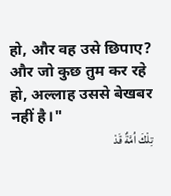हो, और वह उसे छिपाए? और जो कुछ तुम कर रहे हो, अल्लाह उससे बेखबर नहीं है।"
تِلْكَ اُمَّةٌ قَدْ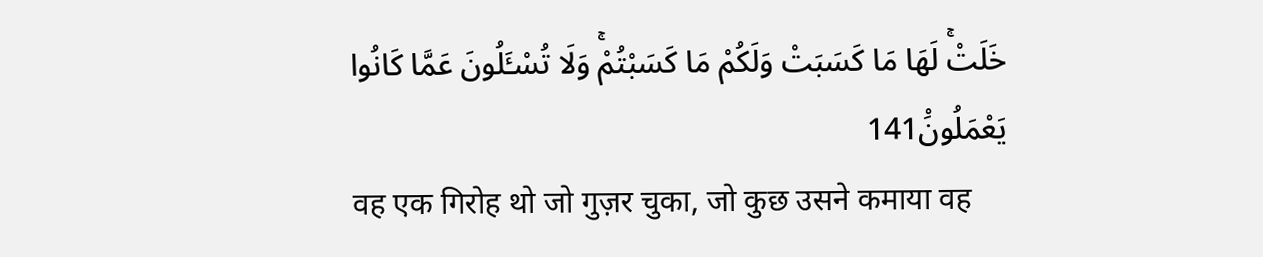خَلَتْۚ لَهَا مَا كَسَبَتْ وَلَكُمْ مَا كَسَبْتُمْۚ وَلَا تُسْـَٔلُونَ عَمَّا كَانُوا يَعْمَلُونَ۟141
वह एक गिरोह थो जो गुज़र चुका, जो कुछ उसने कमाया वह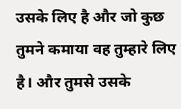उसके लिए है और जो कुछ तुमने कमाया वह तुम्हारे लिए है। और तुमसे उसके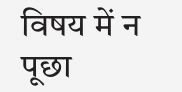विषय में न पूछा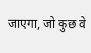जाएगा, जो कुछ वे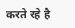करते रहे है